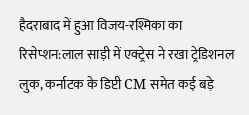हैदराबाद में हुआ विजय-रश्मिका का रिसेप्शन:लाल साड़ी में एक्ट्रेस ने रखा ट्रेडिशनल लुक, कर्नाटक के डिप्टी CM समेत कई बड़े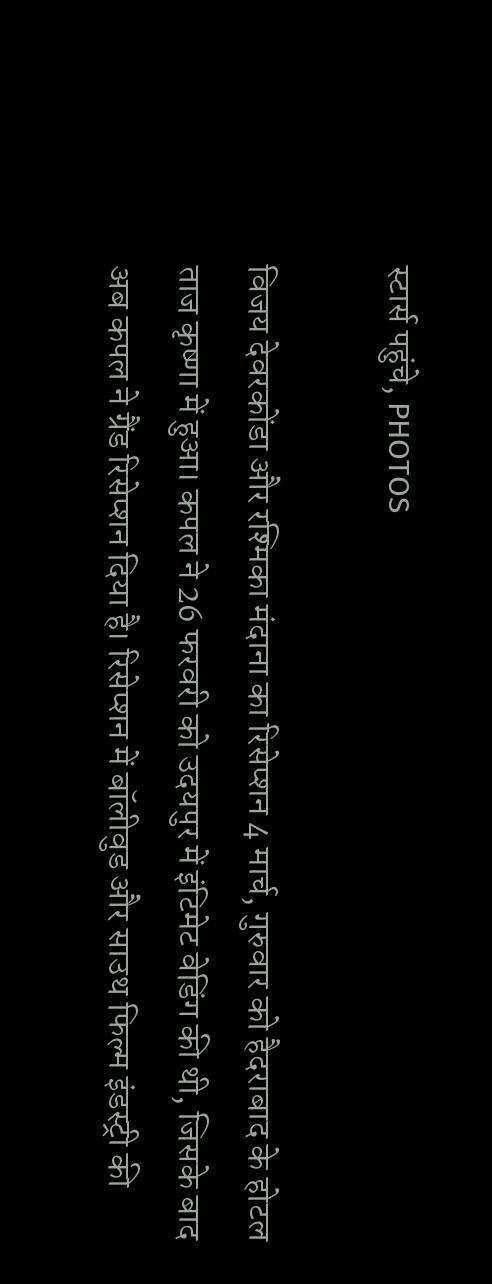स्टार्स पहुंचे, PHOTOS

विजय देवरकोंडा और रश्मिका मंदाना का रिसेप्शन 4 मार्च, गुरुवार को हैदराबाद के होटल ताज कृष्णा में हुआ। कपल ने 26 फरवरी को उदयपुर में इंटिमेट वेडिंग की थी, जिसके बाद अब कपल ने ग्रैंड रिसेप्शन दिया है। रिसेप्शन में बॉलीवुड और साउथ फिल्म इंडस्ट्री की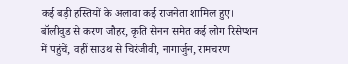कई बड़ी हस्तियों के अलावा कई राजनेता शामिल हुए। बॉलीवुड से करण जौहर, कृति सेनन समेत कई लोग रिसेप्शन में पहुंचें, वहीं साउथ से चिरंजीवी, नागार्जुन, रामचरण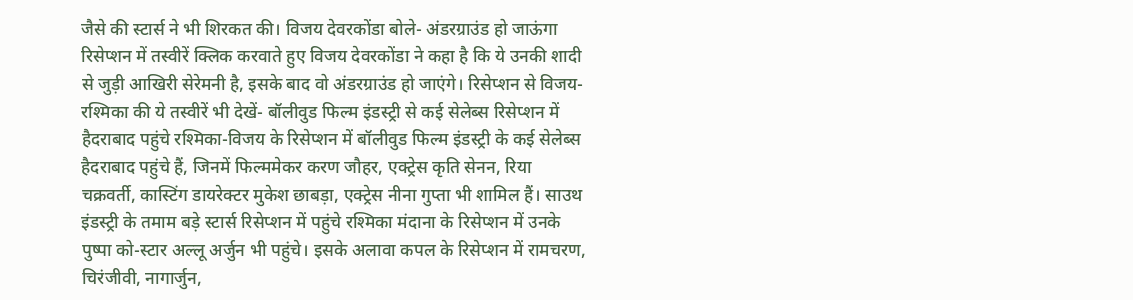जैसे की स्टार्स ने भी शिरकत की। विजय देवरकोंडा बोले- अंडरग्राउंड हो जाऊंगा रिसेप्शन में तस्वीरें क्लिक करवाते हुए विजय देवरकोंडा ने कहा है कि ये उनकी शादी से जुड़ी आखिरी सेरेमनी है, इसके बाद वो अंडरग्राउंड हो जाएंगे। रिसेप्शन से विजय-रश्मिका की ये तस्वीरें भी देखें- बॉलीवुड फिल्म इंडस्ट्री से कई सेलेब्स रिसेप्शन में हैदराबाद पहुंचे रश्मिका-विजय के रिसेप्शन में बॉलीवुड फिल्म इंडस्ट्री के कई सेलेब्स हैदराबाद पहुंचे हैं, जिनमें फिल्ममेकर करण जौहर, एक्ट्रेस कृति सेनन, रिया चक्रवर्ती, कास्टिंग डायरेक्टर मुकेश छाबड़ा, एक्ट्रेस नीना गुप्ता भी शामिल हैं। साउथ इंडस्ट्री के तमाम बड़े स्टार्स रिसेप्शन में पहुंचे रश्मिका मंदाना के रिसेप्शन में उनके पुष्पा को-स्टार अल्लू अर्जुन भी पहुंचे। इसके अलावा कपल के रिसेप्शन में रामचरण, चिरंजीवी, नागार्जुन,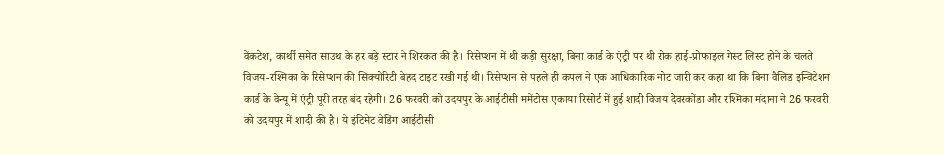वेंकटेश, कार्थी समेत साउथ के हर बड़े स्टार ने शिरकत की है। रिसेप्शन में थी कड़ी सुरक्षा, बिना कार्ड के एंट्री पर थी रोक हाई-प्रोफाइल गेस्ट लिस्ट होने के चलते विजय-रश्मिका के रिसेप्शन की सिक्योरिटी बेहद टाइट रखी गई थी। रिसेप्शन से पहले ही कपल ने एक आधिकारिक नोट जारी कर कहा था कि बिना वैलिड इन्विटेशन कार्ड के वेन्यू में एंट्री पूरी तरह बंद रहेगी। 26 फरवरी को उदयपुर के आईटीसी ममेंटोस एकाया रिसोर्ट में हुई शादी विजय देवरकोंडा और रश्मिका मंदाना ने 26 फरवरी को उदयपुर में शादी की है। ये इंटिमेट वेडिंग आईटीसी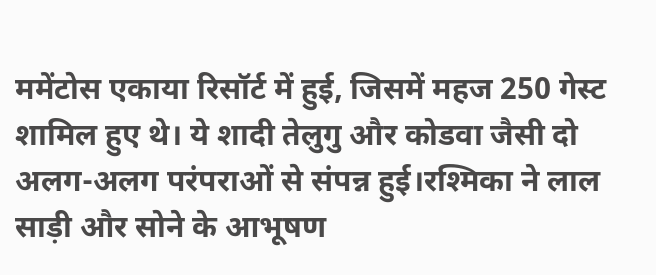ममेंटोस एकाया रिसॉर्ट में हुई, जिसमें महज 250 गेस्ट शामिल हुए थे। ये शादी तेलुगु और कोडवा जैसी दो अलग-अलग परंपराओं से संपन्न हुई।रश्मिका ने लाल साड़ी और सोने के आभूषण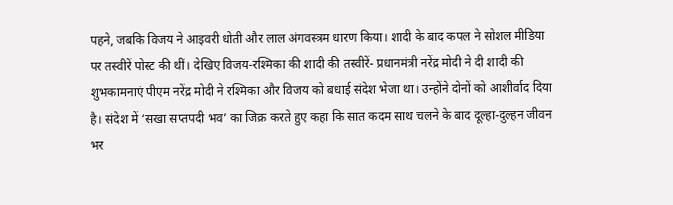पहने, जबकि विजय ने आइवरी धोती और लाल अंगवस्त्रम धारण किया। शादी के बाद कपल ने सोशल मीडिया पर तस्वीरें पोस्ट की थीं। देखिए विजय-रश्मिका की शादी की तस्वीरें- प्रधानमंत्री नरेंद्र मोदी ने दी शादी की शुभकामनाएं पीएम नरेंद्र मोदी ने रश्मिका और विजय को बधाई संदेश भेजा था। उन्होंने दोनों को आशीर्वाद दिया है। संदेश में ‘सखा सप्तपदी भव’ का जिक्र करते हुए कहा कि सात कदम साथ चलने के बाद दूल्हा-दुल्हन जीवन भर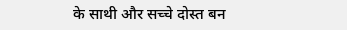के साथी और सच्चे दोस्त बन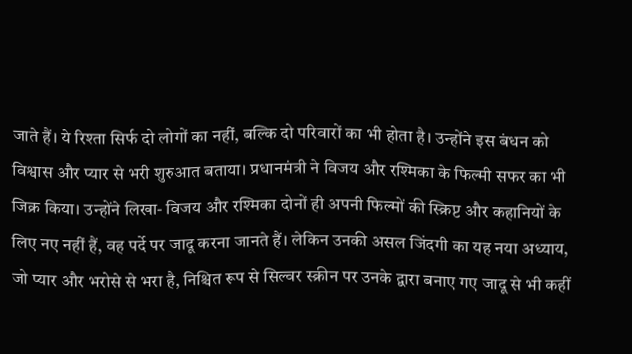जाते हैं। ये रिश्ता सिर्फ दो लोगों का नहीं, बल्कि दो परिवारों का भी होता है। उन्होंने इस बंधन को विश्वास और प्यार से भरी शुरुआत बताया। प्रधानमंत्री ने विजय और रश्मिका के फिल्मी सफर का भी जिक्र किया। उन्होंने लिखा- विजय और रश्मिका दोनों ही अपनी फिल्मों की स्क्रिप्ट और कहानियों के लिए नए नहीं हैं, वह पर्दे पर जादू करना जानते हैं। लेकिन उनकी असल जिंदगी का यह नया अध्याय, जो प्यार और भरोसे से भरा है, निश्चित रूप से सिल्वर स्क्रीन पर उनके द्वारा बनाए गए जादू से भी कहीं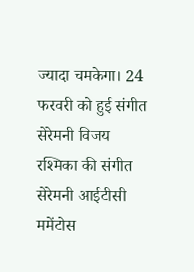ज्यादा चमकेगा। 24 फरवरी को हुई संगीत सेरेमनी विजय रश्मिका की संगीत सेरेमनी आईटीसी ममेंटोस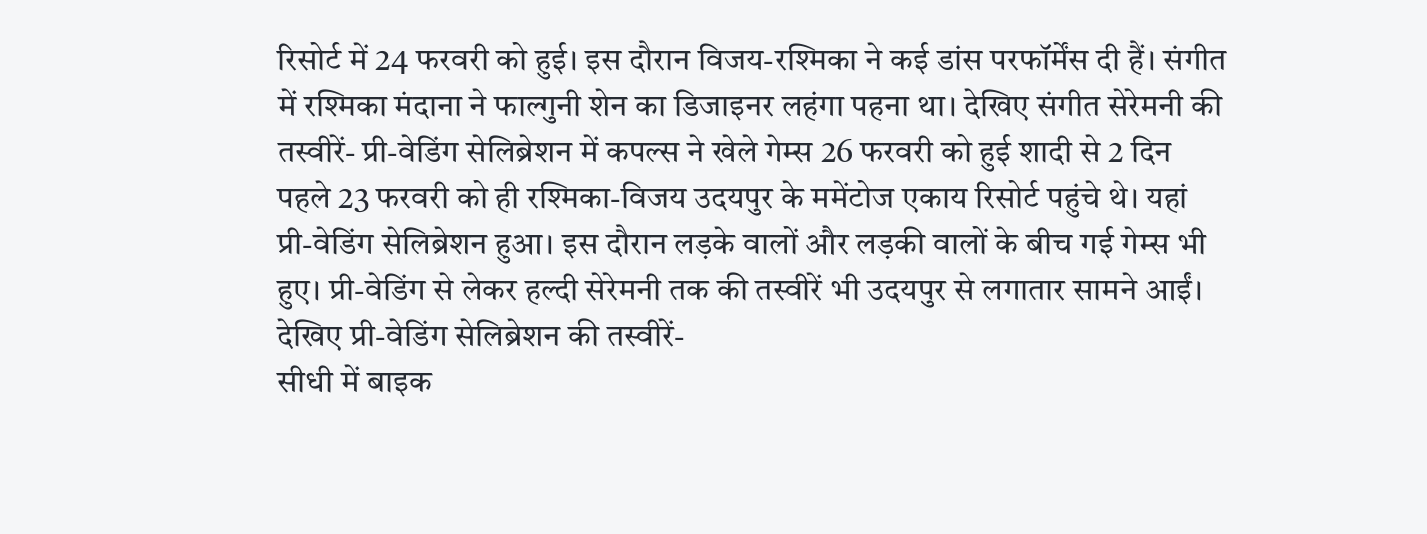रिसोर्ट में 24 फरवरी को हुई। इस दौरान विजय-रश्मिका ने कई डांस परफॉर्मेंस दी हैं। संगीत में रश्मिका मंदाना ने फाल्गुनी शेन का डिजाइनर लहंगा पहना था। देखिए संगीत सेरेमनी की तस्वीरें- प्री-वेडिंग सेलिब्रेशन में कपल्स ने खेले गेम्स 26 फरवरी को हुई शादी से 2 दिन पहले 23 फरवरी को ही रश्मिका-विजय उदयपुर के ममेंटोज एकाय रिसोर्ट पहुंचे थे। यहां प्री-वेडिंग सेलिब्रेशन हुआ। इस दौरान लड़के वालों और लड़की वालों के बीच गई गेम्स भी हुए। प्री-वेडिंग से लेकर हल्दी सेरेमनी तक की तस्वीरें भी उदयपुर से लगातार सामने आईं। देखिए प्री-वेडिंग सेलिब्रेशन की तस्वीरें-
सीधी में बाइक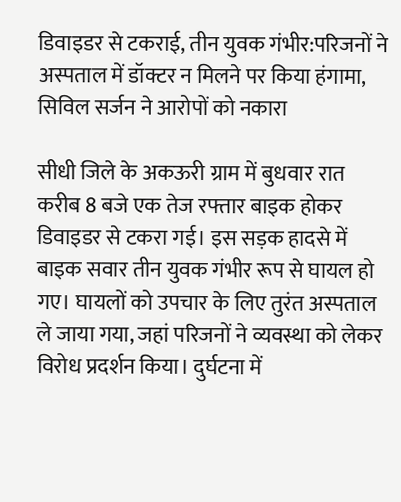डिवाइडर से टकराई, तीन युवक गंभीर:परिजनों ने अस्पताल में डॉक्टर न मिलने पर किया हंगामा, सिविल सर्जन ने आरोपों को नकारा

सीधी जिले के अकऊरी ग्राम में बुधवार रात करीब 8 बजे एक तेज रफ्तार बाइक होकर डिवाइडर से टकरा गई। इस सड़क हादसे में बाइक सवार तीन युवक गंभीर रूप से घायल हो गए। घायलों को उपचार के लिए तुरंत अस्पताल ले जाया गया, जहां परिजनों ने व्यवस्था को लेकर विरोध प्रदर्शन किया। दुर्घटना में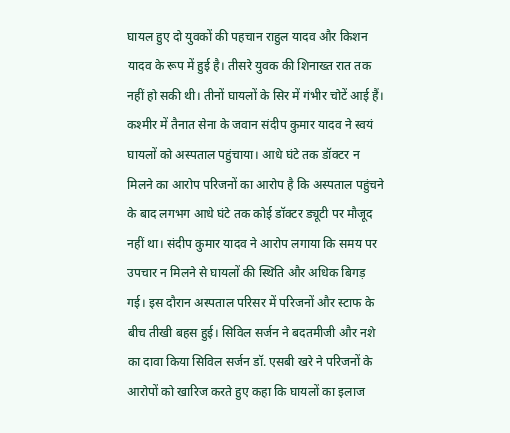घायल हुए दो युवकों की पहचान राहुल यादव और किशन यादव के रूप में हुई है। तीसरे युवक की शिनाख्त रात तक नहीं हो सकी थी। तीनों घायलों के सिर में गंभीर चोटें आई हैं। कश्मीर में तैनात सेना के जवान संदीप कुमार यादव ने स्वयं घायलों को अस्पताल पहुंचाया। आधे घंटे तक डॉक्टर न मिलने का आरोप परिजनों का आरोप है कि अस्पताल पहुंचने के बाद लगभग आधे घंटे तक कोई डॉक्टर ड्यूटी पर मौजूद नहीं था। संदीप कुमार यादव ने आरोप लगाया कि समय पर उपचार न मिलने से घायलों की स्थिति और अधिक बिगड़ गई। इस दौरान अस्पताल परिसर में परिजनों और स्टाफ के बीच तीखी बहस हुई। सिविल सर्जन ने बदतमीजी और नशे का दावा किया सिविल सर्जन डॉ. एसबी खरे ने परिजनों के आरोपों को खारिज करते हुए कहा कि घायलों का इलाज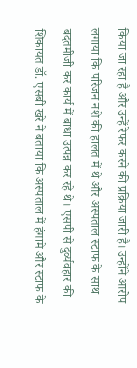किया जा रहा है और उन्हें रेफर करने की प्रक्रिया जारी है। उन्होंने आरोप लगाया कि परिजन नशे की हालत में थे और अस्पताल स्टाफ के साथ बदतमीजी कर कार्य में बाधा उत्पन्न कर रहे थे। एसपी से दुर्व्यवहार की शिकायत डॉ. एसबी खरे ने बताया कि अस्पताल में हंगामे और स्टाफ के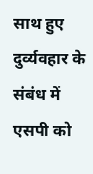साथ हुए दुर्व्यवहार के संबंध में एसपी को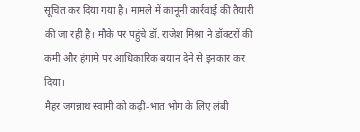सूचित कर दिया गया है। मामले में कानूनी कार्रवाई की तैयारी की जा रही है। मौके पर पहुंचे डॉ. राजेश मिश्रा ने डॉक्टरों की कमी और हंगामे पर आधिकारिक बयान देने से इनकार कर दिया।
मैहर जगन्नाथ स्वामी को कढ़ी-भात भोग के लिए लंबी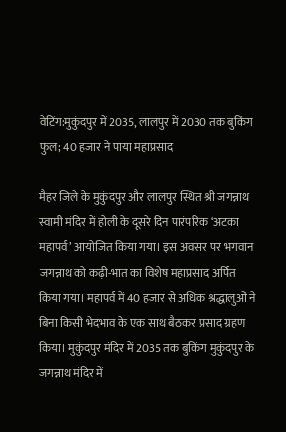वेटिंग:मुकुंदपुर में 2035, लालपुर में 2030 तक बुकिंग फुल; 40 हजार ने पाया महाप्रसाद

मैहर जिले के मुकुंदपुर और लालपुर स्थित श्री जगन्नाथ स्वामी मंदिर में होली के दूसरे दिन पारंपरिक ‘अटका महापर्व’ आयोजित किया गया। इस अवसर पर भगवान जगन्नाथ को कढ़ी-भात का विशेष महाप्रसाद अर्पित किया गया। महापर्व में 40 हजार से अधिक श्रद्धालुओं ने बिना किसी भेदभाव के एक साथ बैठकर प्रसाद ग्रहण किया। मुकुंदपुर मंदिर में 2035 तक बुकिंग मुकुंदपुर के जगन्नाथ मंदिर में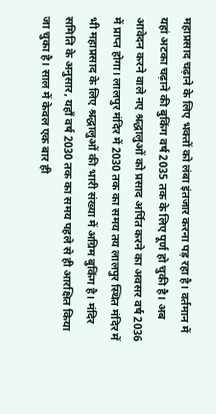महाप्रसाद चढ़ाने के लिए भक्तों को लंबा इंतजार करना पड़ रहा है। वर्तमान में यहां अटका चढ़ाने की बुकिंग वर्ष 2035 तक के लिए पूर्ण हो चुकी है। अब आवेदन करने वाले नए श्रद्धालुओं को प्रसाद अर्पित करने का अवसर वर्ष 2036 में प्राप्त होगा। लालपुर मंदिर में 2030 तक का समय तय लालपुर स्थित मंदिर में भी महाप्रसाद के लिए श्रद्धालुओं की भारी संख्या में अग्रिम बुकिंग है। मंदिर समिति के अनुसार, यहाँ वर्ष 2030 तक का समय पहले से ही आरक्षित किया जा चुका है। साल में केवल एक बार ही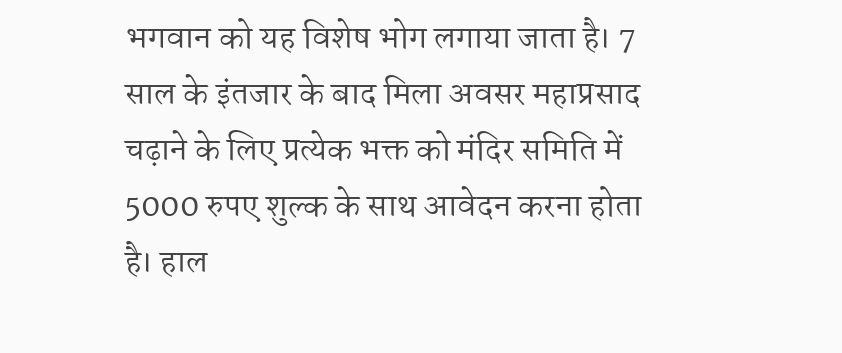भगवान को यह विशेष भोग लगाया जाता है। 7 साल के इंतजार के बाद मिला अवसर महाप्रसाद चढ़ाने के लिए प्रत्येक भक्त को मंदिर समिति में 5000 रुपए शुल्क के साथ आवेदन करना होता है। हाल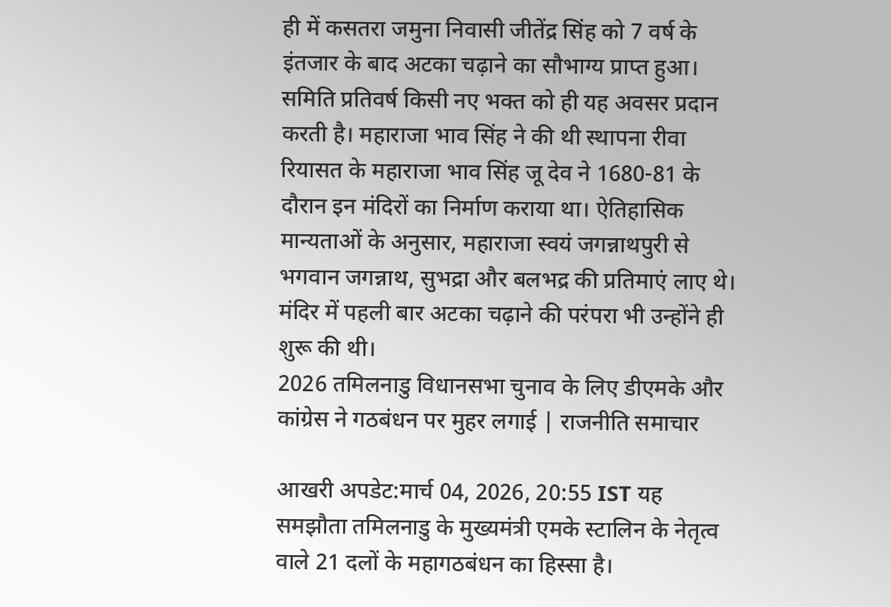ही में कसतरा जमुना निवासी जीतेंद्र सिंह को 7 वर्ष के इंतजार के बाद अटका चढ़ाने का सौभाग्य प्राप्त हुआ। समिति प्रतिवर्ष किसी नए भक्त को ही यह अवसर प्रदान करती है। महाराजा भाव सिंह ने की थी स्थापना रीवा रियासत के महाराजा भाव सिंह जू देव ने 1680-81 के दौरान इन मंदिरों का निर्माण कराया था। ऐतिहासिक मान्यताओं के अनुसार, महाराजा स्वयं जगन्नाथपुरी से भगवान जगन्नाथ, सुभद्रा और बलभद्र की प्रतिमाएं लाए थे। मंदिर में पहली बार अटका चढ़ाने की परंपरा भी उन्होंने ही शुरू की थी।
2026 तमिलनाडु विधानसभा चुनाव के लिए डीएमके और कांग्रेस ने गठबंधन पर मुहर लगाई | राजनीति समाचार

आखरी अपडेट:मार्च 04, 2026, 20:55 IST यह समझौता तमिलनाडु के मुख्यमंत्री एमके स्टालिन के नेतृत्व वाले 21 दलों के महागठबंधन का हिस्सा है।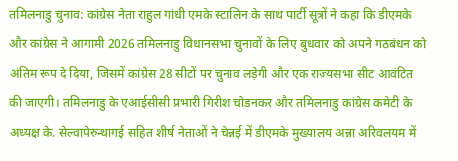तमिलनाडु चुनाव: कांग्रेस नेता राहुल गांधी एमके स्टालिन के साथ पार्टी सूत्रों ने कहा कि डीएमके और कांग्रेस ने आगामी 2026 तमिलनाडु विधानसभा चुनावों के लिए बुधवार को अपने गठबंधन को अंतिम रूप दे दिया, जिसमें कांग्रेस 28 सीटों पर चुनाव लड़ेगी और एक राज्यसभा सीट आवंटित की जाएगी। तमिलनाडु के एआईसीसी प्रभारी गिरीश चोडनकर और तमिलनाडु कांग्रेस कमेटी के अध्यक्ष के. सेल्वापेरुन्थागई सहित शीर्ष नेताओं ने चेन्नई में डीएमके मुख्यालय अन्ना अरिवलयम में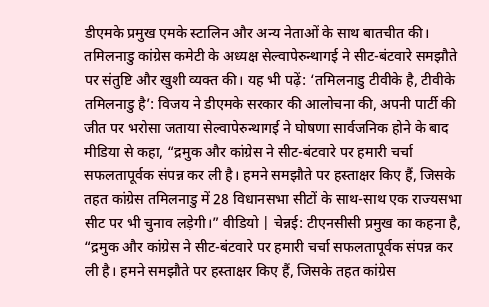डीएमके प्रमुख एमके स्टालिन और अन्य नेताओं के साथ बातचीत की। तमिलनाडु कांग्रेस कमेटी के अध्यक्ष सेल्वापेरुन्थागई ने सीट-बंटवारे समझौते पर संतुष्टि और खुशी व्यक्त की। यह भी पढ़ें: ‘तमिलनाडु टीवीके है, टीवीके तमिलनाडु है’: विजय ने डीएमके सरकार की आलोचना की, अपनी पार्टी की जीत पर भरोसा जताया सेल्वापेरुन्थागई ने घोषणा सार्वजनिक होने के बाद मीडिया से कहा, “द्रमुक और कांग्रेस ने सीट-बंटवारे पर हमारी चर्चा सफलतापूर्वक संपन्न कर ली है। हमने समझौते पर हस्ताक्षर किए हैं, जिसके तहत कांग्रेस तमिलनाडु में 28 विधानसभा सीटों के साथ-साथ एक राज्यसभा सीट पर भी चुनाव लड़ेगी।” वीडियो | चेन्नई: टीएनसीसी प्रमुख का कहना है, “द्रमुक और कांग्रेस ने सीट-बंटवारे पर हमारी चर्चा सफलतापूर्वक संपन्न कर ली है। हमने समझौते पर हस्ताक्षर किए हैं, जिसके तहत कांग्रेस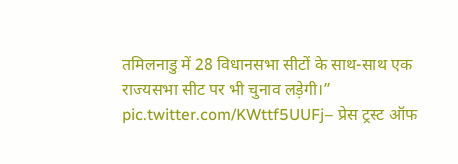तमिलनाडु में 28 विधानसभा सीटों के साथ-साथ एक राज्यसभा सीट पर भी चुनाव लड़ेगी।” pic.twitter.com/KWttf5UUFj– प्रेस ट्रस्ट ऑफ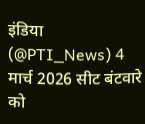इंडिया (@PTI_News) 4 मार्च 2026 सीट बंटवारे को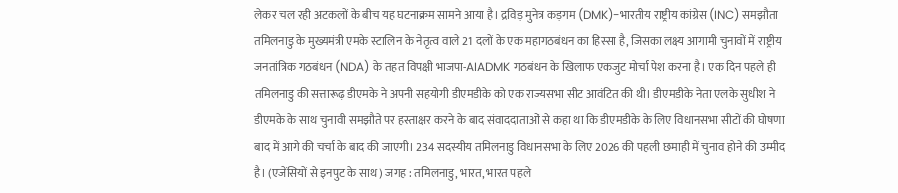लेकर चल रही अटकलों के बीच यह घटनाक्रम सामने आया है। द्रविड़ मुनेत्र कड़गम (DMK)-भारतीय राष्ट्रीय कांग्रेस (INC) समझौता तमिलनाडु के मुख्यमंत्री एमके स्टालिन के नेतृत्व वाले 21 दलों के एक महागठबंधन का हिस्सा है, जिसका लक्ष्य आगामी चुनावों में राष्ट्रीय जनतांत्रिक गठबंधन (NDA) के तहत विपक्षी भाजपा-AIADMK गठबंधन के खिलाफ एकजुट मोर्चा पेश करना है। एक दिन पहले ही तमिलनाडु की सत्तारूढ़ डीएमके ने अपनी सहयोगी डीएमडीके को एक राज्यसभा सीट आवंटित की थी। डीएमडीके नेता एलके सुधीश ने डीएमके के साथ चुनावी समझौते पर हस्ताक्षर करने के बाद संवाददाताओं से कहा था कि डीएमडीके के लिए विधानसभा सीटों की घोषणा बाद में आगे की चर्चा के बाद की जाएगी। 234 सदस्यीय तमिलनाडु विधानसभा के लिए 2026 की पहली छमाही में चुनाव होने की उम्मीद है। (एजेंसियों से इनपुट के साथ) जगह : तमिलनाडु, भारत, भारत पहले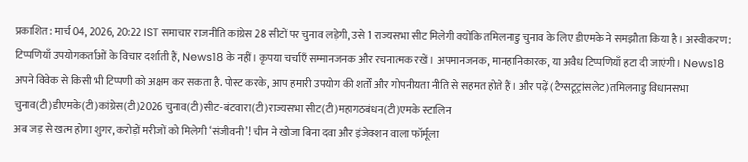प्रकाशित: मार्च 04, 2026, 20:22 IST समाचार राजनीति कांग्रेस 28 सीटों पर चुनाव लड़ेगी, उसे 1 राज्यसभा सीट मिलेगी क्योंकि तमिलनाडु चुनाव के लिए डीएमके ने समझौता किया है। अस्वीकरण: टिप्पणियाँ उपयोगकर्ताओं के विचार दर्शाती हैं, News18 के नहीं। कृपया चर्चाएँ सम्मानजनक और रचनात्मक रखें। अपमानजनक, मानहानिकारक, या अवैध टिप्पणियाँ हटा दी जाएंगी। News18 अपने विवेक से किसी भी टिप्पणी को अक्षम कर सकता है. पोस्ट करके, आप हमारी उपयोग की शर्तों और गोपनीयता नीति से सहमत होते हैं। और पढ़ें (टैग्सटूट्रांसलेट)तमिलनाडु विधानसभा चुनाव(टी)डीएमके(टी)कांग्रेस(टी)2026 चुनाव(टी)सीट-बंटवारा(टी)राज्यसभा सीट(टी)महागठबंधन(टी)एमके स्टालिन
अब जड़ से खत्म होगा शुगर, करोड़ों मरीजों को मिलेगी ‘संजीवनी’! चीन ने खोजा बिना दवा और इंजेक्शन वाला फॉर्मूला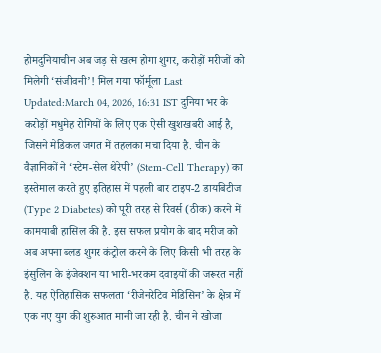होमदुनियाचीन अब जड़ से खत्म होगा शुगर, करोड़ों मरीजों को मिलेगी ‘संजीवनी’! मिल गया फॉर्मूला Last Updated:March 04, 2026, 16:31 IST दुनिया भर के करोड़ों मधुमेह रोगियों के लिए एक ऐसी खुशखबरी आई है, जिसने मेडिकल जगत में तहलका मचा दिया है. चीन के वैज्ञानिकों ने ‘स्टेम-सेल थेरेपी’ (Stem-Cell Therapy) का इस्तेमाल करते हुए इतिहास में पहली बार टाइप-2 डायबिटीज (Type 2 Diabetes) को पूरी तरह से रिवर्स (ठीक) करने में कामयाबी हासिल की है. इस सफल प्रयोग के बाद मरीज को अब अपना ब्लड शुगर कंट्रोल करने के लिए किसी भी तरह के इंसुलिन के इंजेक्शन या भारी-भरकम दवाइयों की जरूरत नहीं है. यह ऐतिहासिक सफलता ‘रीजेनरेटिव मेडिसिन’ के क्षेत्र में एक नए युग की शुरुआत मानी जा रही है. चीन ने खोजा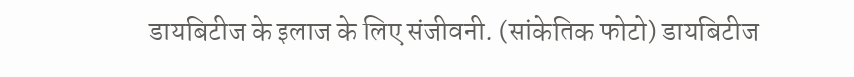डायबिटीज के इलाज के लिए संजीवनी. (सांकेतिक फोटो) डायबिटीज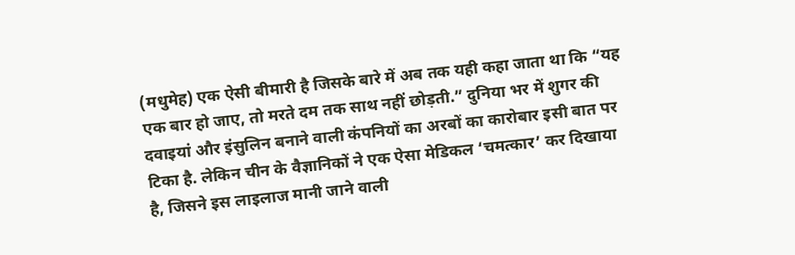(मधुमेह) एक ऐसी बीमारी है जिसके बारे में अब तक यही कहा जाता था कि “यह एक बार हो जाए, तो मरते दम तक साथ नहीं छोड़ती.” दुनिया भर में शुगर की दवाइयां और इंसुलिन बनाने वाली कंपनियों का अरबों का कारोबार इसी बात पर टिका है. लेकिन चीन के वैज्ञानिकों ने एक ऐसा मेडिकल ‘चमत्कार’ कर दिखाया है, जिसने इस लाइलाज मानी जाने वाली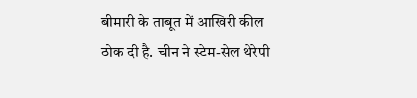बीमारी के ताबूत में आखिरी कील ठोक दी है. चीन ने स्टेम-सेल थेरेपी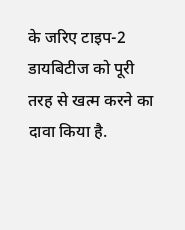के जरिए टाइप-2 डायबिटीज को पूरी तरह से खत्म करने का दावा किया है.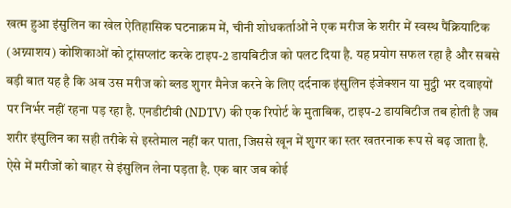खत्म हुआ इंसुलिन का खेल ऐतिहासिक घटनाक्रम में, चीनी शोधकर्ताओं ने एक मरीज के शरीर में स्वस्थ पैंक्रियाटिक (अग्न्याशय) कोशिकाओं को ट्रांसप्लांट करके टाइप-2 डायबिटीज को पलट दिया है. यह प्रयोग सफल रहा है और सबसे बड़ी बात यह है कि अब उस मरीज को ब्लड शुगर मैनेज करने के लिए दर्दनाक इंसुलिन इंजेक्शन या मुट्ठी भर दवाइयों पर निर्भर नहीं रहना पड़ रहा है. एनडीटीवी (NDTV) की एक रिपोर्ट के मुताबिक, टाइप-2 डायबिटीज तब होती है जब शरीर इंसुलिन का सही तरीके से इस्तेमाल नहीं कर पाता, जिससे खून में शुगर का स्तर खतरनाक रूप से बढ़ जाता है. ऐसे में मरीजों को बाहर से इंसुलिन लेना पड़ता है. एक बार जब कोई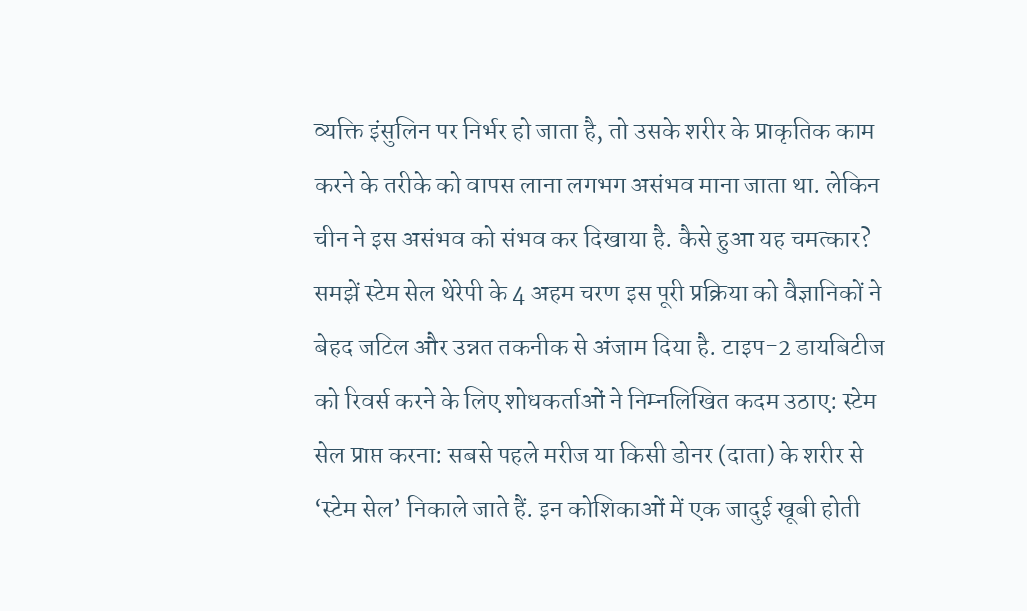व्यक्ति इंसुलिन पर निर्भर हो जाता है, तो उसके शरीर के प्राकृतिक काम करने के तरीके को वापस लाना लगभग असंभव माना जाता था. लेकिन चीन ने इस असंभव को संभव कर दिखाया है. कैसे हुआ यह चमत्कार? समझें स्टेम सेल थेरेपी के 4 अहम चरण इस पूरी प्रक्रिया को वैज्ञानिकों ने बेहद जटिल और उन्नत तकनीक से अंजाम दिया है. टाइप-2 डायबिटीज को रिवर्स करने के लिए शोधकर्ताओं ने निम्नलिखित कदम उठाए: स्टेम सेल प्राप्त करना: सबसे पहले मरीज या किसी डोनर (दाता) के शरीर से ‘स्टेम सेल’ निकाले जाते हैं. इन कोशिकाओं में एक जादुई खूबी होती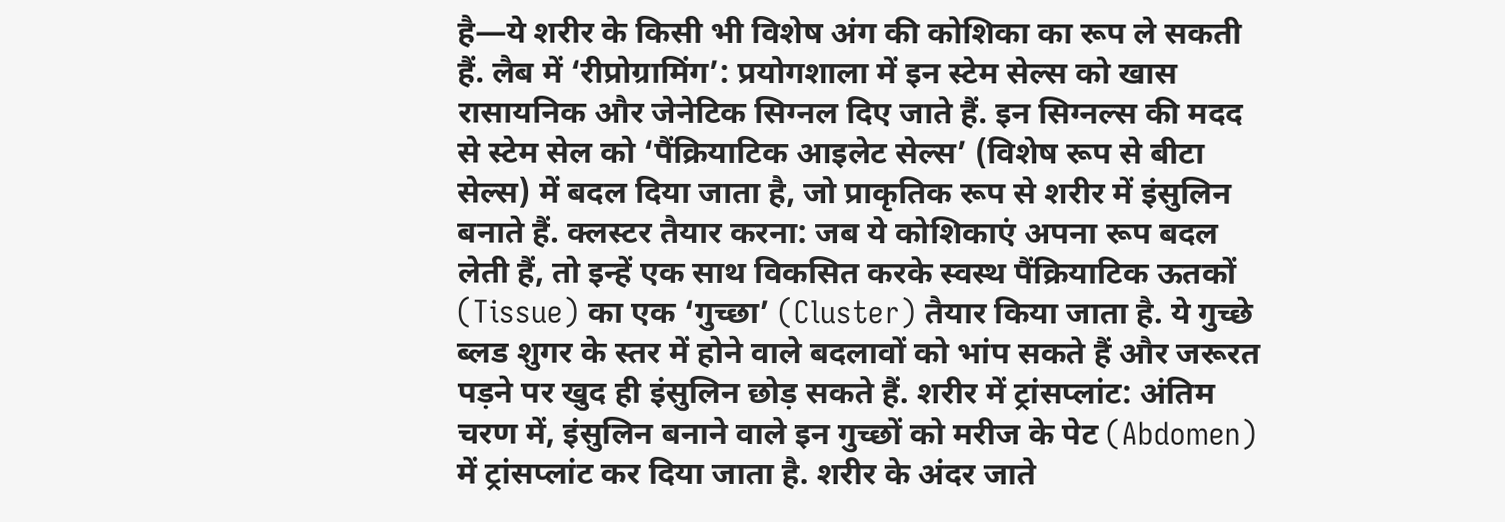है—ये शरीर के किसी भी विशेष अंग की कोशिका का रूप ले सकती हैं. लैब में ‘रीप्रोग्रामिंग’: प्रयोगशाला में इन स्टेम सेल्स को खास रासायनिक और जेनेटिक सिग्नल दिए जाते हैं. इन सिग्नल्स की मदद से स्टेम सेल को ‘पैंक्रियाटिक आइलेट सेल्स’ (विशेष रूप से बीटा सेल्स) में बदल दिया जाता है, जो प्राकृतिक रूप से शरीर में इंसुलिन बनाते हैं. क्लस्टर तैयार करना: जब ये कोशिकाएं अपना रूप बदल लेती हैं, तो इन्हें एक साथ विकसित करके स्वस्थ पैंक्रियाटिक ऊतकों (Tissue) का एक ‘गुच्छा’ (Cluster) तैयार किया जाता है. ये गुच्छे ब्लड शुगर के स्तर में होने वाले बदलावों को भांप सकते हैं और जरूरत पड़ने पर खुद ही इंसुलिन छोड़ सकते हैं. शरीर में ट्रांसप्लांट: अंतिम चरण में, इंसुलिन बनाने वाले इन गुच्छों को मरीज के पेट (Abdomen) में ट्रांसप्लांट कर दिया जाता है. शरीर के अंदर जाते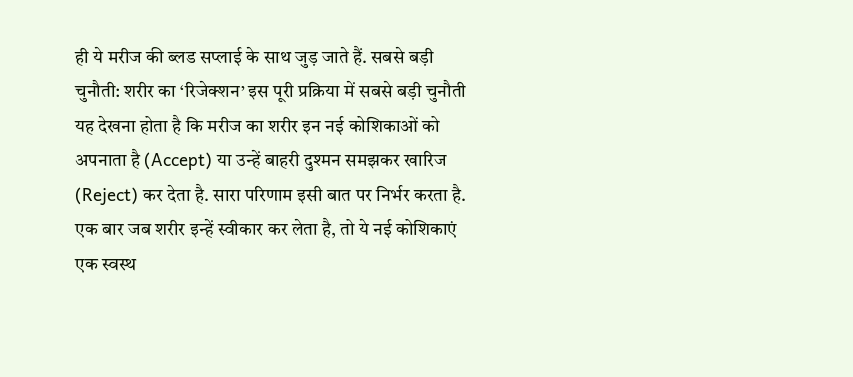ही ये मरीज की ब्लड सप्लाई के साथ जुड़ जाते हैं. सबसे बड़ी चुनौती: शरीर का ‘रिजेक्शन’ इस पूरी प्रक्रिया में सबसे बड़ी चुनौती यह देखना होता है कि मरीज का शरीर इन नई कोशिकाओं को अपनाता है (Accept) या उन्हें बाहरी दुश्मन समझकर खारिज (Reject) कर देता है. सारा परिणाम इसी बात पर निर्भर करता है. एक बार जब शरीर इन्हें स्वीकार कर लेता है, तो ये नई कोशिकाएं एक स्वस्थ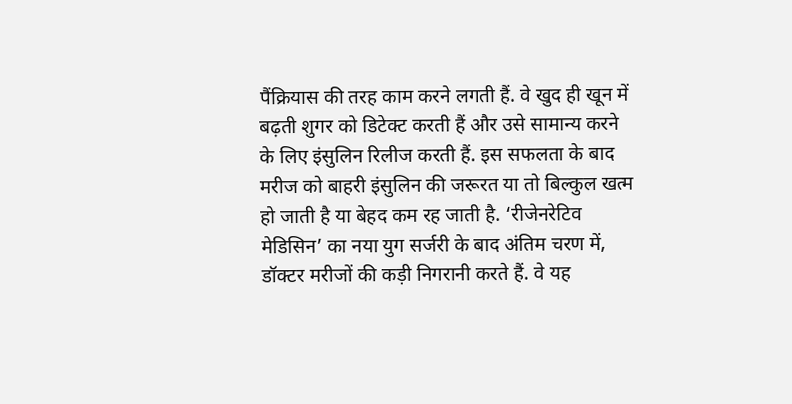पैंक्रियास की तरह काम करने लगती हैं. वे खुद ही खून में बढ़ती शुगर को डिटेक्ट करती हैं और उसे सामान्य करने के लिए इंसुलिन रिलीज करती हैं. इस सफलता के बाद मरीज को बाहरी इंसुलिन की जरूरत या तो बिल्कुल खत्म हो जाती है या बेहद कम रह जाती है. ‘रीजेनरेटिव मेडिसिन’ का नया युग सर्जरी के बाद अंतिम चरण में, डॉक्टर मरीजों की कड़ी निगरानी करते हैं. वे यह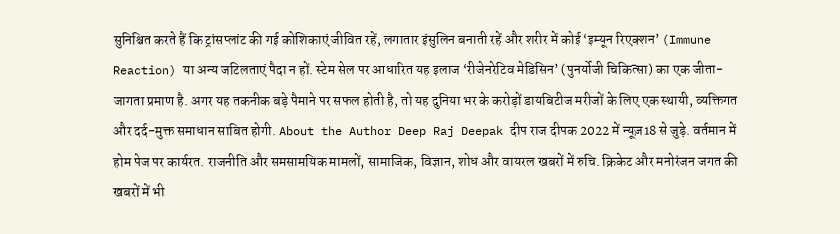सुनिश्चित करते हैं कि ट्रांसप्लांट की गई कोशिकाएं जीवित रहें, लगातार इंसुलिन बनाती रहें और शरीर में कोई ‘इम्यून रिएक्शन’ (Immune Reaction) या अन्य जटिलताएं पैदा न हों. स्टेम सेल पर आधारित यह इलाज ‘रीजेनरेटिव मेडिसिन’ (पुनर्योजी चिकित्सा) का एक जीता-जागता प्रमाण है. अगर यह तकनीक बड़े पैमाने पर सफल होती है, तो यह दुनिया भर के करोड़ों डायबिटीज मरीजों के लिए एक स्थायी, व्यक्तिगत और दर्द-मुक्त समाधान साबित होगी. About the Author Deep Raj Deepak दीप राज दीपक 2022 में न्यूज़18 से जुड़े. वर्तमान में होम पेज पर कार्यरत. राजनीति और समसामयिक मामलों, सामाजिक, विज्ञान, शोध और वायरल खबरों में रुचि. क्रिकेट और मनोरंजन जगत की खबरों में भी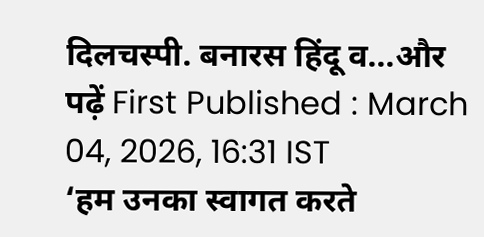दिलचस्पी. बनारस हिंदू व…और पढ़ें First Published : March 04, 2026, 16:31 IST
‘हम उनका स्वागत करते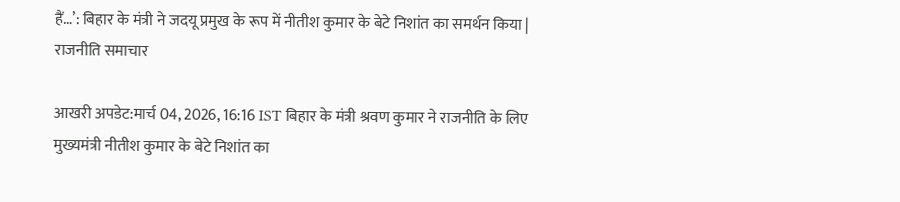हैं…’: बिहार के मंत्री ने जदयू प्रमुख के रूप में नीतीश कुमार के बेटे निशांत का समर्थन किया | राजनीति समाचार

आखरी अपडेट:मार्च 04, 2026, 16:16 IST बिहार के मंत्री श्रवण कुमार ने राजनीति के लिए मुख्यमंत्री नीतीश कुमार के बेटे निशांत का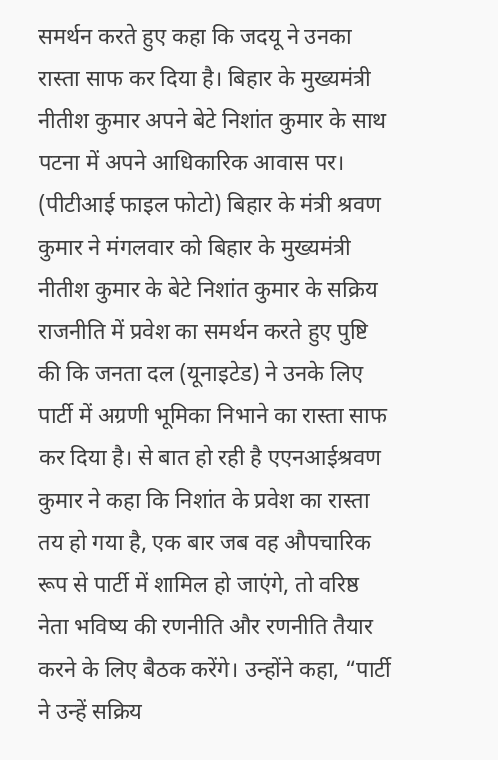समर्थन करते हुए कहा कि जदयू ने उनका रास्ता साफ कर दिया है। बिहार के मुख्यमंत्री नीतीश कुमार अपने बेटे निशांत कुमार के साथ पटना में अपने आधिकारिक आवास पर। (पीटीआई फाइल फोटो) बिहार के मंत्री श्रवण कुमार ने मंगलवार को बिहार के मुख्यमंत्री नीतीश कुमार के बेटे निशांत कुमार के सक्रिय राजनीति में प्रवेश का समर्थन करते हुए पुष्टि की कि जनता दल (यूनाइटेड) ने उनके लिए पार्टी में अग्रणी भूमिका निभाने का रास्ता साफ कर दिया है। से बात हो रही है एएनआईश्रवण कुमार ने कहा कि निशांत के प्रवेश का रास्ता तय हो गया है, एक बार जब वह औपचारिक रूप से पार्टी में शामिल हो जाएंगे, तो वरिष्ठ नेता भविष्य की रणनीति और रणनीति तैयार करने के लिए बैठक करेंगे। उन्होंने कहा, “पार्टी ने उन्हें सक्रिय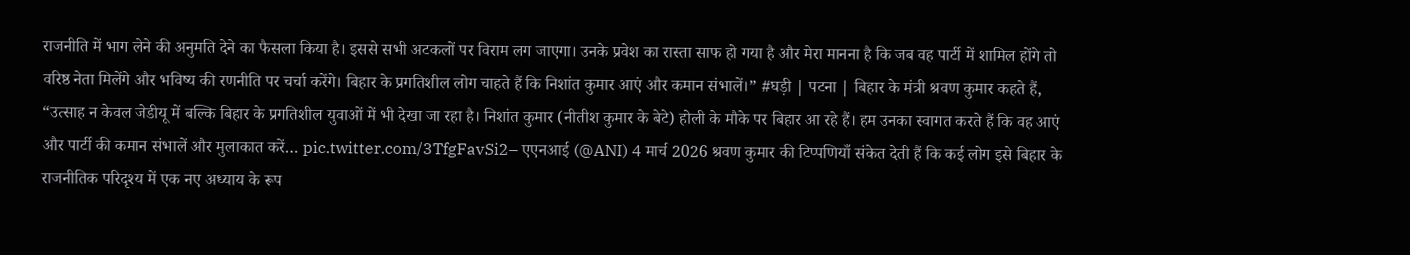राजनीति में भाग लेने की अनुमति देने का फैसला किया है। इससे सभी अटकलों पर विराम लग जाएगा। उनके प्रवेश का रास्ता साफ हो गया है और मेरा मानना है कि जब वह पार्टी में शामिल होंगे तो वरिष्ठ नेता मिलेंगे और भविष्य की रणनीति पर चर्चा करेंगे। बिहार के प्रगतिशील लोग चाहते हैं कि निशांत कुमार आएं और कमान संभालें।” #घड़ी | पटना | बिहार के मंत्री श्रवण कुमार कहते हैं, “उत्साह न केवल जेडीयू में बल्कि बिहार के प्रगतिशील युवाओं में भी देखा जा रहा है। निशांत कुमार (नीतीश कुमार के बेटे) होली के मौके पर बिहार आ रहे हैं। हम उनका स्वागत करते हैं कि वह आएं और पार्टी की कमान संभालें और मुलाकात करें… pic.twitter.com/3TfgFavSi2– एएनआई (@ANI) 4 मार्च 2026 श्रवण कुमार की टिप्पणियाँ संकेत देती हैं कि कई लोग इसे बिहार के राजनीतिक परिदृश्य में एक नए अध्याय के रूप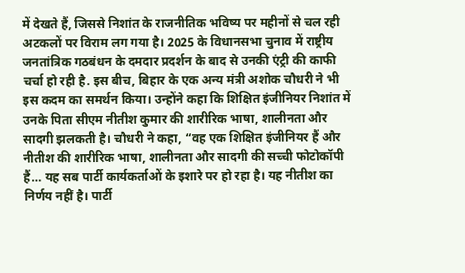में देखते हैं, जिससे निशांत के राजनीतिक भविष्य पर महीनों से चल रही अटकलों पर विराम लग गया है। 2025 के विधानसभा चुनाव में राष्ट्रीय जनतांत्रिक गठबंधन के दमदार प्रदर्शन के बाद से उनकी एंट्री की काफी चर्चा हो रही है. इस बीच, बिहार के एक अन्य मंत्री अशोक चौधरी ने भी इस कदम का समर्थन किया। उन्होंने कहा कि शिक्षित इंजीनियर निशांत में उनके पिता सीएम नीतीश कुमार की शारीरिक भाषा, शालीनता और सादगी झलकती है। चौधरी ने कहा, “वह एक शिक्षित इंजीनियर हैं और नीतीश की शारीरिक भाषा, शालीनता और सादगी की सच्ची फोटोकॉपी हैं… यह सब पार्टी कार्यकर्ताओं के इशारे पर हो रहा है। यह नीतीश का निर्णय नहीं है। पार्टी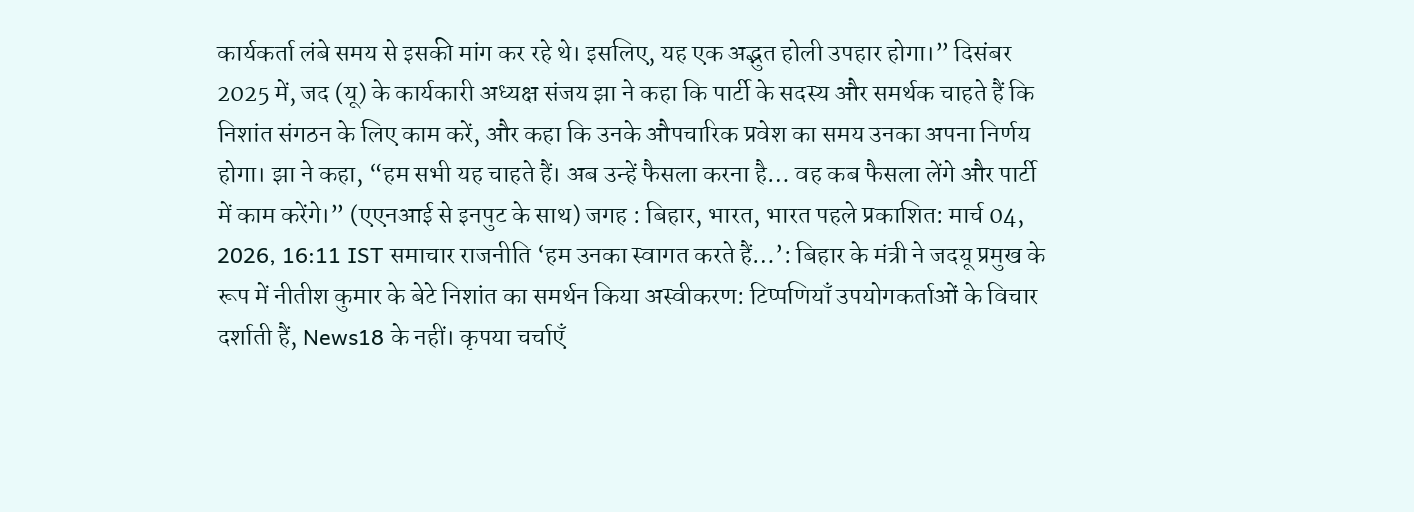कार्यकर्ता लंबे समय से इसकी मांग कर रहे थे। इसलिए, यह एक अद्भुत होली उपहार होगा।” दिसंबर 2025 में, जद (यू) के कार्यकारी अध्यक्ष संजय झा ने कहा कि पार्टी के सदस्य और समर्थक चाहते हैं कि निशांत संगठन के लिए काम करें, और कहा कि उनके औपचारिक प्रवेश का समय उनका अपना निर्णय होगा। झा ने कहा, “हम सभी यह चाहते हैं। अब उन्हें फैसला करना है… वह कब फैसला लेंगे और पार्टी में काम करेंगे।” (एएनआई से इनपुट के साथ) जगह : बिहार, भारत, भारत पहले प्रकाशित: मार्च 04, 2026, 16:11 IST समाचार राजनीति ‘हम उनका स्वागत करते हैं…’: बिहार के मंत्री ने जदयू प्रमुख के रूप में नीतीश कुमार के बेटे निशांत का समर्थन किया अस्वीकरण: टिप्पणियाँ उपयोगकर्ताओं के विचार दर्शाती हैं, News18 के नहीं। कृपया चर्चाएँ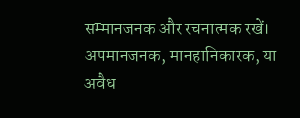सम्मानजनक और रचनात्मक रखें। अपमानजनक, मानहानिकारक, या अवैध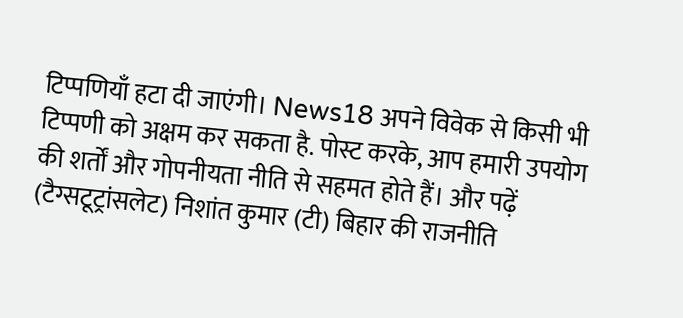टिप्पणियाँ हटा दी जाएंगी। News18 अपने विवेक से किसी भी टिप्पणी को अक्षम कर सकता है. पोस्ट करके, आप हमारी उपयोग की शर्तों और गोपनीयता नीति से सहमत होते हैं। और पढ़ें (टैग्सटूट्रांसलेट) निशांत कुमार (टी) बिहार की राजनीति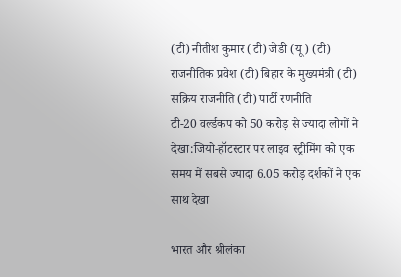(टी) नीतीश कुमार (टी) जेडी (यू) (टी) राजनीतिक प्रवेश (टी) बिहार के मुख्यमंत्री (टी) सक्रिय राजनीति (टी) पार्टी रणनीति
टी-20 वर्ल्डकप को 50 करोड़ से ज्यादा लोगों ने देखा:जियो-हॉटस्टार पर लाइव स्ट्रीमिंग को एक समय में सबसे ज्यादा 6.05 करोड़ दर्शकों ने एक साथ देखा

भारत और श्रीलंका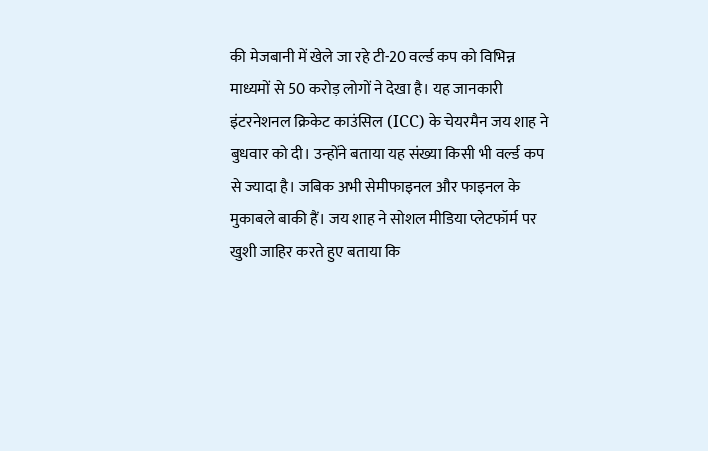की मेजबानी में खेले जा रहे टी-20 वर्ल्ड कप को विभिन्न माध्यमों से 50 करोड़ लोगों ने देखा है। यह जानकारी इंटरनेशनल क्रिकेट काउंसिल (ICC) के चेयरमैन जय शाह ने बुधवार को दी। उन्होंने बताया यह संख्या किसी भी वर्ल्ड कप से ज्यादा है। जबिक अभी सेमीफाइनल और फाइनल के मुकाबले बाकी हैं। जय शाह ने सोशल मीडिया प्लेटफॉर्म पर खुशी जाहिर करते हुए बताया कि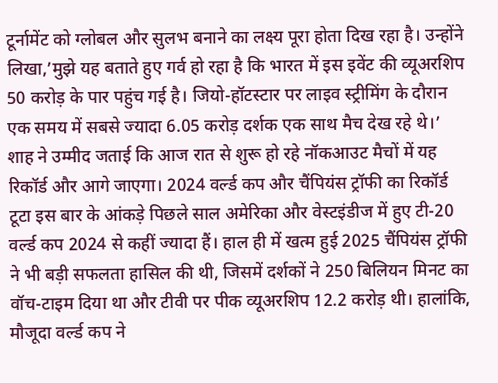टूर्नामेंट को ग्लोबल और सुलभ बनाने का लक्ष्य पूरा होता दिख रहा है। उन्होंने लिखा,’मुझे यह बताते हुए गर्व हो रहा है कि भारत में इस इवेंट की व्यूअरशिप 50 करोड़ के पार पहुंच गई है। जियो-हॉटस्टार पर लाइव स्ट्रीमिंग के दौरान एक समय में सबसे ज्यादा 6.05 करोड़ दर्शक एक साथ मैच देख रहे थे।’ शाह ने उम्मीद जताई कि आज रात से शुरू हो रहे नॉकआउट मैचों में यह रिकॉर्ड और आगे जाएगा। 2024 वर्ल्ड कप और चैंपियंस ट्रॉफी का रिकॉर्ड टूटा इस बार के आंकड़े पिछले साल अमेरिका और वेस्टइंडीज में हुए टी-20 वर्ल्ड कप 2024 से कहीं ज्यादा हैं। हाल ही में खत्म हुई 2025 चैंपियंस ट्रॉफी ने भी बड़ी सफलता हासिल की थी, जिसमें दर्शकों ने 250 बिलियन मिनट का वॉच-टाइम दिया था और टीवी पर पीक व्यूअरशिप 12.2 करोड़ थी। हालांकि, मौजूदा वर्ल्ड कप ने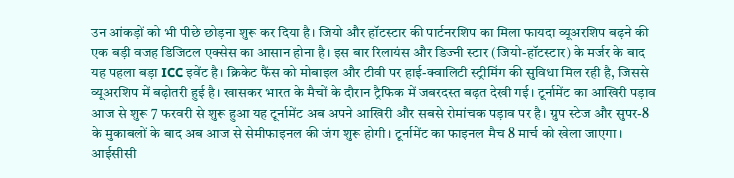उन आंकड़ों को भी पीछे छोड़ना शुरू कर दिया है। जियो और हॉटस्टार की पार्टनरशिप का मिला फायदा व्यूअरशिप बढ़ने की एक बड़ी वजह डिजिटल एक्सेस का आसान होना है। इस बार रिलायंस और डिज्नी स्टार (जियो-हॉटस्टार) के मर्जर के बाद यह पहला बड़ा ICC इवेंट है। क्रिकेट फैंस को मोबाइल और टीवी पर हाई-क्वालिटी स्ट्रीमिंग की सुविधा मिल रही है, जिससे व्यूअरशिप में बढ़ोतरी हुई है। खासकर भारत के मैचों के दौरान ट्रैफिक में जबरदस्त बढ़त देखी गई। टूर्नामेंट का आखिरी पड़ाव आज से शुरू 7 फरवरी से शुरू हुआ यह टूर्नामेंट अब अपने आखिरी और सबसे रोमांचक पड़ाव पर है। ग्रुप स्टेज और सुपर-8 के मुकाबलों के बाद अब आज से सेमीफाइनल की जंग शुरू होगी। टूर्नामेंट का फाइनल मैच 8 मार्च को खेला जाएगा। आईसीसी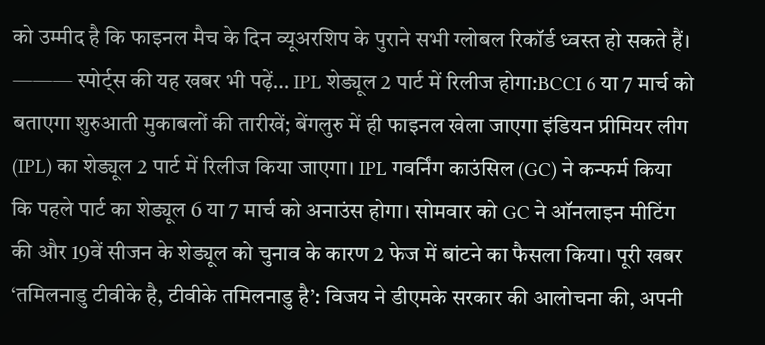को उम्मीद है कि फाइनल मैच के दिन व्यूअरशिप के पुराने सभी ग्लोबल रिकॉर्ड ध्वस्त हो सकते हैं। ——— स्पोर्ट्स की यह खबर भी पढ़ें… IPL शेड्यूल 2 पार्ट में रिलीज होगा:BCCI 6 या 7 मार्च को बताएगा शुरुआती मुकाबलों की तारीखें; बेंगलुरु में ही फाइनल खेला जाएगा इंडियन प्रीमियर लीग (IPL) का शेड्यूल 2 पार्ट में रिलीज किया जाएगा। IPL गवर्निंग काउंसिल (GC) ने कन्फर्म किया कि पहले पार्ट का शेड्यूल 6 या 7 मार्च को अनाउंस होगा। सोमवार को GC ने ऑनलाइन मीटिंग की और 19वें सीजन के शेड्यूल को चुनाव के कारण 2 फेज में बांटने का फैसला किया। पूरी खबर
‘तमिलनाडु टीवीके है, टीवीके तमिलनाडु है’: विजय ने डीएमके सरकार की आलोचना की, अपनी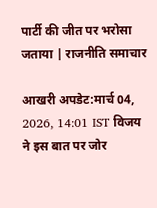पार्टी की जीत पर भरोसा जताया | राजनीति समाचार

आखरी अपडेट:मार्च 04, 2026, 14:01 IST विजय ने इस बात पर जोर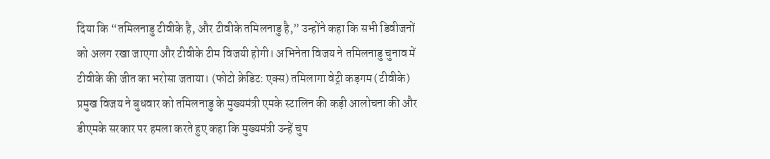दिया कि “तमिलनाडु टीवीके है, और टीवीके तमिलनाडु है,” उन्होंने कहा कि सभी डिवीजनों को अलग रखा जाएगा और टीवीके टीम विजयी होगी। अभिनेता विजय ने तमिलनाडु चुनाव में टीवीके की जीत का भरोसा जताया। (फोटो क्रेडिट: एक्स) तमिलागा वेट्री कड़गम (टीवीके) प्रमुख विजय ने बुधवार को तमिलनाडु के मुख्यमंत्री एमके स्टालिन की कड़ी आलोचना की और डीएमके सरकार पर हमला करते हुए कहा कि मुख्यमंत्री उन्हें चुप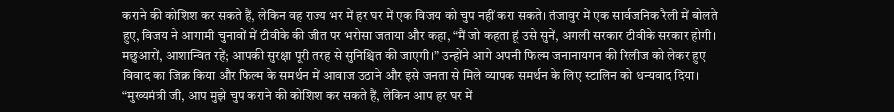कराने की कोशिश कर सकते हैं, लेकिन वह राज्य भर में हर घर में एक विजय को चुप नहीं करा सकते। तंजावुर में एक सार्वजनिक रैली में बोलते हुए, विजय ने आगामी चुनावों में टीवीके की जीत पर भरोसा जताया और कहा, “मैं जो कहता हूं उसे सुनें, अगली सरकार टीवीके सरकार होगी। मछुआरों, आशान्वित रहें; आपकी सुरक्षा पूरी तरह से सुनिश्चित की जाएगी।” उन्होंने आगे अपनी फिल्म जनानायगन की रिलीज को लेकर हुए विवाद का जिक्र किया और फिल्म के समर्थन में आवाज उठाने और इसे जनता से मिले व्यापक समर्थन के लिए स्टालिन को धन्यवाद दिया। “मुख्यमंत्री जी, आप मुझे चुप कराने की कोशिश कर सकते हैं, लेकिन आप हर घर में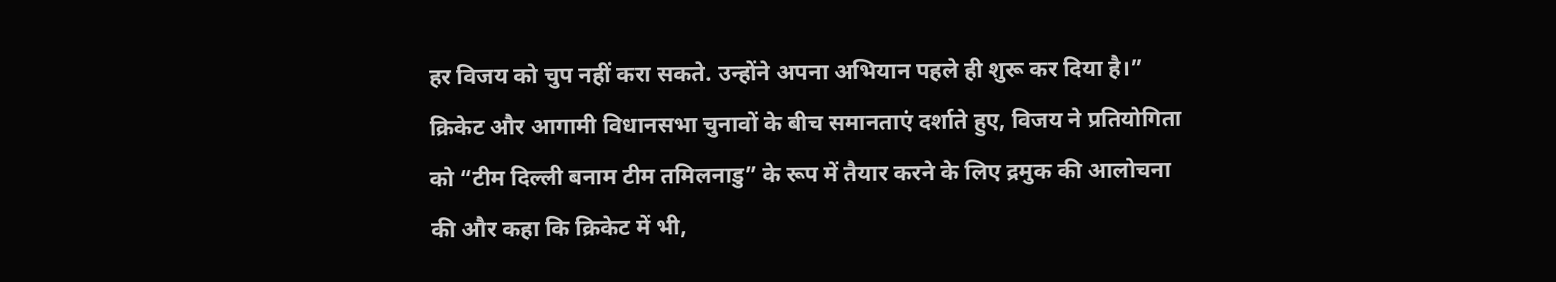हर विजय को चुप नहीं करा सकते. उन्होंने अपना अभियान पहले ही शुरू कर दिया है।” क्रिकेट और आगामी विधानसभा चुनावों के बीच समानताएं दर्शाते हुए, विजय ने प्रतियोगिता को “टीम दिल्ली बनाम टीम तमिलनाडु” के रूप में तैयार करने के लिए द्रमुक की आलोचना की और कहा कि क्रिकेट में भी,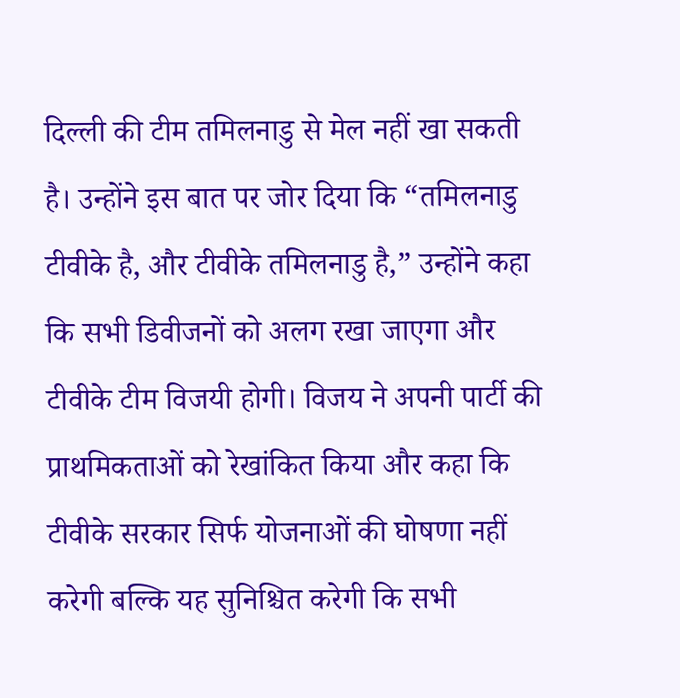दिल्ली की टीम तमिलनाडु से मेल नहीं खा सकती है। उन्होंने इस बात पर जोर दिया कि “तमिलनाडु टीवीके है, और टीवीके तमिलनाडु है,” उन्होंने कहा कि सभी डिवीजनों को अलग रखा जाएगा और टीवीके टीम विजयी होगी। विजय ने अपनी पार्टी की प्राथमिकताओं को रेखांकित किया और कहा कि टीवीके सरकार सिर्फ योजनाओं की घोषणा नहीं करेगी बल्कि यह सुनिश्चित करेगी कि सभी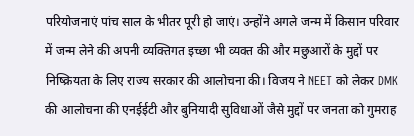परियोजनाएं पांच साल के भीतर पूरी हो जाएं। उन्होंने अगले जन्म में किसान परिवार में जन्म लेने की अपनी व्यक्तिगत इच्छा भी व्यक्त की और मछुआरों के मुद्दों पर निष्क्रियता के लिए राज्य सरकार की आलोचना की। विजय ने NEET को लेकर DMK की आलोचना की एनईईटी और बुनियादी सुविधाओं जैसे मुद्दों पर जनता को गुमराह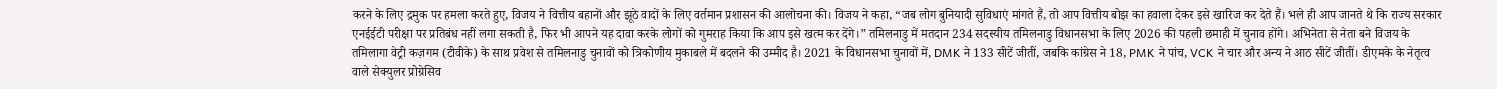करने के लिए द्रमुक पर हमला करते हुए, विजय ने वित्तीय बहानों और झूठे वादों के लिए वर्तमान प्रशासन की आलोचना की। विजय ने कहा, “जब लोग बुनियादी सुविधाएं मांगते हैं, तो आप वित्तीय बोझ का हवाला देकर इसे खारिज कर देते हैं। भले ही आप जानते थे कि राज्य सरकार एनईईटी परीक्षा पर प्रतिबंध नहीं लगा सकती है, फिर भी आपने यह दावा करके लोगों को गुमराह किया कि आप इसे खत्म कर देंगे।” तमिलनाडु में मतदान 234 सदस्यीय तमिलनाडु विधानसभा के लिए 2026 की पहली छमाही में चुनाव होंगे। अभिनेता से नेता बने विजय के तमिलागा वेट्री कज़गम (टीवीके) के साथ प्रवेश से तमिलनाडु चुनावों को त्रिकोणीय मुकाबले में बदलने की उम्मीद है। 2021 के विधानसभा चुनावों में, DMK ने 133 सीटें जीतीं, जबकि कांग्रेस ने 18, PMK ने पांच, VCK ने चार और अन्य ने आठ सीटें जीतीं। डीएमके के नेतृत्व वाले सेक्युलर प्रोग्रेसिव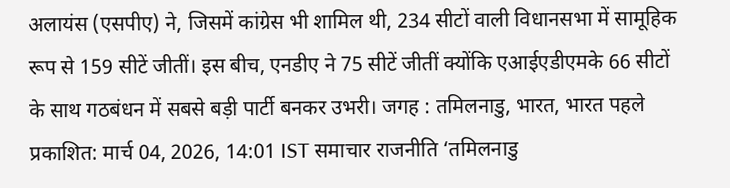अलायंस (एसपीए) ने, जिसमें कांग्रेस भी शामिल थी, 234 सीटों वाली विधानसभा में सामूहिक रूप से 159 सीटें जीतीं। इस बीच, एनडीए ने 75 सीटें जीतीं क्योंकि एआईएडीएमके 66 सीटों के साथ गठबंधन में सबसे बड़ी पार्टी बनकर उभरी। जगह : तमिलनाडु, भारत, भारत पहले प्रकाशित: मार्च 04, 2026, 14:01 IST समाचार राजनीति ‘तमिलनाडु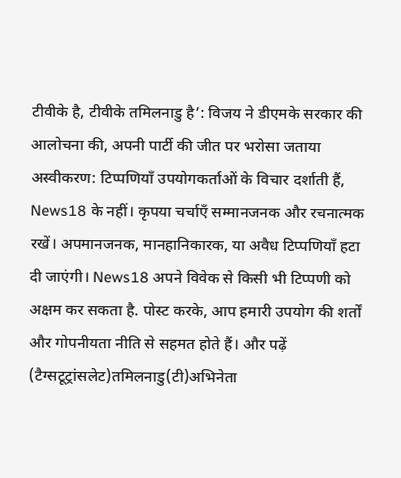टीवीके है, टीवीके तमिलनाडु है’: विजय ने डीएमके सरकार की आलोचना की, अपनी पार्टी की जीत पर भरोसा जताया अस्वीकरण: टिप्पणियाँ उपयोगकर्ताओं के विचार दर्शाती हैं, News18 के नहीं। कृपया चर्चाएँ सम्मानजनक और रचनात्मक रखें। अपमानजनक, मानहानिकारक, या अवैध टिप्पणियाँ हटा दी जाएंगी। News18 अपने विवेक से किसी भी टिप्पणी को अक्षम कर सकता है. पोस्ट करके, आप हमारी उपयोग की शर्तों और गोपनीयता नीति से सहमत होते हैं। और पढ़ें (टैग्सटूट्रांसलेट)तमिलनाडु(टी)अभिनेता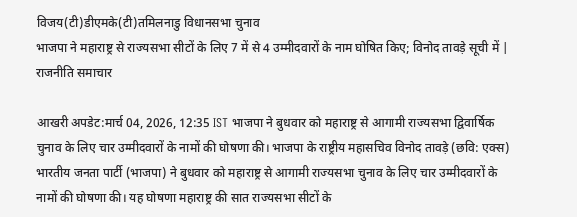विजय(टी)डीएमके(टी)तमिलनाडु विधानसभा चुनाव
भाजपा ने महाराष्ट्र से राज्यसभा सीटों के लिए 7 में से 4 उम्मीदवारों के नाम घोषित किए; विनोद तावड़े सूची में | राजनीति समाचार

आखरी अपडेट:मार्च 04, 2026, 12:35 IST भाजपा ने बुधवार को महाराष्ट्र से आगामी राज्यसभा द्विवार्षिक चुनाव के लिए चार उम्मीदवारों के नामों की घोषणा की। भाजपा के राष्ट्रीय महासचिव विनोद तावड़े (छवि: एक्स) भारतीय जनता पार्टी (भाजपा) ने बुधवार को महाराष्ट्र से आगामी राज्यसभा चुनाव के लिए चार उम्मीदवारों के नामों की घोषणा की। यह घोषणा महाराष्ट्र की सात राज्यसभा सीटों के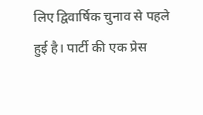लिए द्विवार्षिक चुनाव से पहले हुई है। पार्टी की एक प्रेस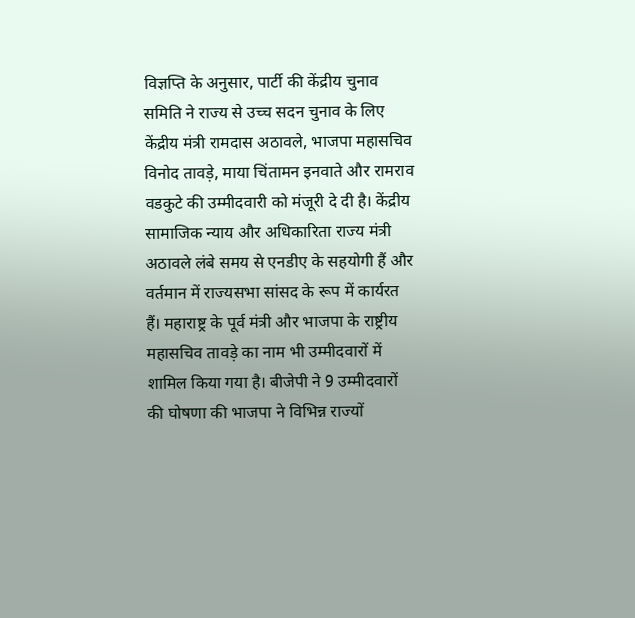विज्ञप्ति के अनुसार, पार्टी की केंद्रीय चुनाव समिति ने राज्य से उच्च सदन चुनाव के लिए केंद्रीय मंत्री रामदास अठावले, भाजपा महासचिव विनोद तावड़े, माया चिंतामन इनवाते और रामराव वडकुटे की उम्मीदवारी को मंजूरी दे दी है। केंद्रीय सामाजिक न्याय और अधिकारिता राज्य मंत्री अठावले लंबे समय से एनडीए के सहयोगी हैं और वर्तमान में राज्यसभा सांसद के रूप में कार्यरत हैं। महाराष्ट्र के पूर्व मंत्री और भाजपा के राष्ट्रीय महासचिव तावड़े का नाम भी उम्मीदवारों में शामिल किया गया है। बीजेपी ने 9 उम्मीदवारों की घोषणा की भाजपा ने विभिन्न राज्यों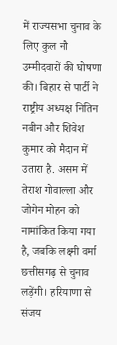में राज्यसभा चुनाव के लिए कुल नौ उम्मीदवारों की घोषणा की। बिहार से पार्टी ने राष्ट्रीय अध्यक्ष नितिन नबीन और शिवेश कुमार को मैदान में उतारा है. असम में तेराश गोवाल्ला और जोगेन मोहन को नामांकित किया गया है, जबकि लक्ष्मी वर्मा छत्तीसगढ़ से चुनाव लड़ेंगी। हरियाणा से संजय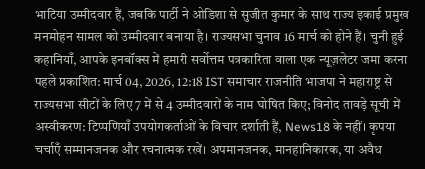भाटिया उम्मीदवार हैं, जबकि पार्टी ने ओडिशा से सुजीत कुमार के साथ राज्य इकाई प्रमुख मनमोहन सामल को उम्मीदवार बनाया है। राज्यसभा चुनाव 16 मार्च को होने हैं। चुनी हुई कहानियाँ, आपके इनबॉक्स में हमारी सर्वोत्तम पत्रकारिता वाला एक न्यूज़लेटर जमा करना पहले प्रकाशित: मार्च 04, 2026, 12:18 IST समाचार राजनीति भाजपा ने महाराष्ट्र से राज्यसभा सीटों के लिए 7 में से 4 उम्मीदवारों के नाम घोषित किए; विनोद तावड़े सूची में अस्वीकरण: टिप्पणियाँ उपयोगकर्ताओं के विचार दर्शाती हैं, News18 के नहीं। कृपया चर्चाएँ सम्मानजनक और रचनात्मक रखें। अपमानजनक, मानहानिकारक, या अवैध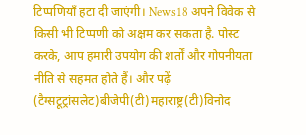टिप्पणियाँ हटा दी जाएंगी। News18 अपने विवेक से किसी भी टिप्पणी को अक्षम कर सकता है. पोस्ट करके, आप हमारी उपयोग की शर्तों और गोपनीयता नीति से सहमत होते हैं। और पढ़ें (टैग्सटूट्रांसलेट)बीजेपी(टी)महाराष्ट्र(टी)विनोद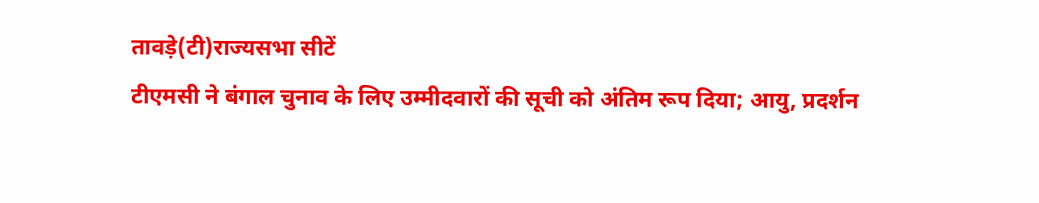तावड़े(टी)राज्यसभा सीटें
टीएमसी ने बंगाल चुनाव के लिए उम्मीदवारों की सूची को अंतिम रूप दिया; आयु, प्रदर्शन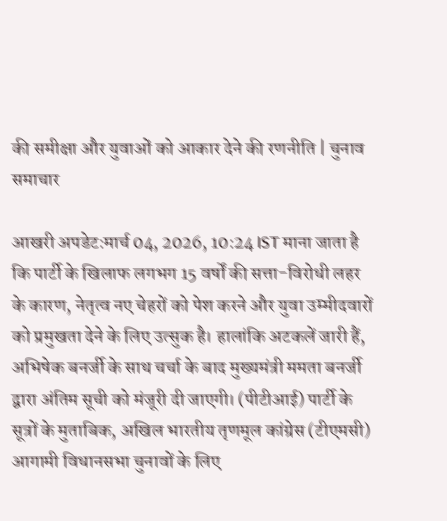की समीक्षा और युवाओं को आकार देने की रणनीति | चुनाव समाचार

आखरी अपडेट:मार्च 04, 2026, 10:24 IST माना जाता है कि पार्टी के खिलाफ लगभग 15 वर्षों की सत्ता-विरोधी लहर के कारण, नेतृत्व नए चेहरों को पेश करने और युवा उम्मीदवारों को प्रमुखता देने के लिए उत्सुक है। हालांकि अटकलें जारी हैं, अभिषेक बनर्जी के साथ चर्चा के बाद मुख्यमंत्री ममता बनर्जी द्वारा अंतिम सूची को मंजूरी दी जाएगी। (पीटीआई) पार्टी के सूत्रों के मुताबिक, अखिल भारतीय तृणमूल कांग्रेस (टीएमसी) आगामी विधानसभा चुनावों के लिए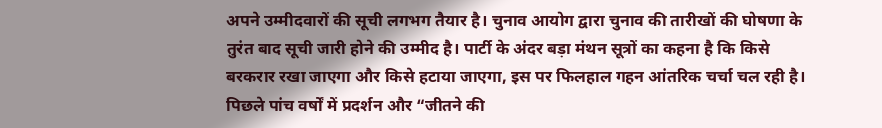अपने उम्मीदवारों की सूची लगभग तैयार है। चुनाव आयोग द्वारा चुनाव की तारीखों की घोषणा के तुरंत बाद सूची जारी होने की उम्मीद है। पार्टी के अंदर बड़ा मंथन सूत्रों का कहना है कि किसे बरकरार रखा जाएगा और किसे हटाया जाएगा, इस पर फिलहाल गहन आंतरिक चर्चा चल रही है। पिछले पांच वर्षों में प्रदर्शन और “जीतने की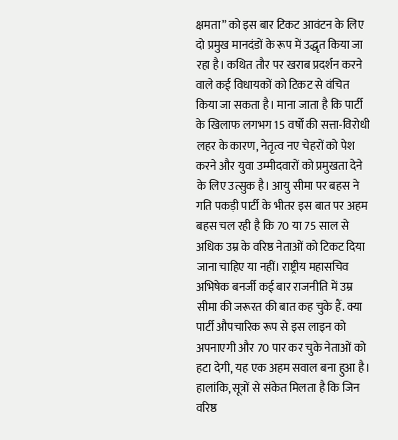क्षमता” को इस बार टिकट आवंटन के लिए दो प्रमुख मानदंडों के रूप में उद्धृत किया जा रहा है। कथित तौर पर खराब प्रदर्शन करने वाले कई विधायकों को टिकट से वंचित किया जा सकता है। माना जाता है कि पार्टी के खिलाफ लगभग 15 वर्षों की सत्ता-विरोधी लहर के कारण, नेतृत्व नए चेहरों को पेश करने और युवा उम्मीदवारों को प्रमुखता देने के लिए उत्सुक है। आयु सीमा पर बहस ने गति पकड़ी पार्टी के भीतर इस बात पर अहम बहस चल रही है कि 70 या 75 साल से अधिक उम्र के वरिष्ठ नेताओं को टिकट दिया जाना चाहिए या नहीं। राष्ट्रीय महासचिव अभिषेक बनर्जी कई बार राजनीति में उम्र सीमा की जरूरत की बात कह चुके हैं. क्या पार्टी औपचारिक रूप से इस लाइन को अपनाएगी और 70 पार कर चुके नेताओं को हटा देगी, यह एक अहम सवाल बना हुआ है। हालांकि, सूत्रों से संकेत मिलता है कि जिन वरिष्ठ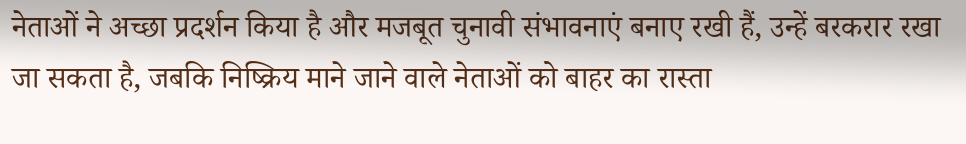नेताओं ने अच्छा प्रदर्शन किया है और मजबूत चुनावी संभावनाएं बनाए रखी हैं, उन्हें बरकरार रखा जा सकता है, जबकि निष्क्रिय माने जाने वाले नेताओं को बाहर का रास्ता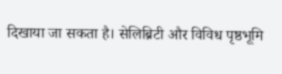दिखाया जा सकता है। सेलिब्रिटी और विविध पृष्ठभूमि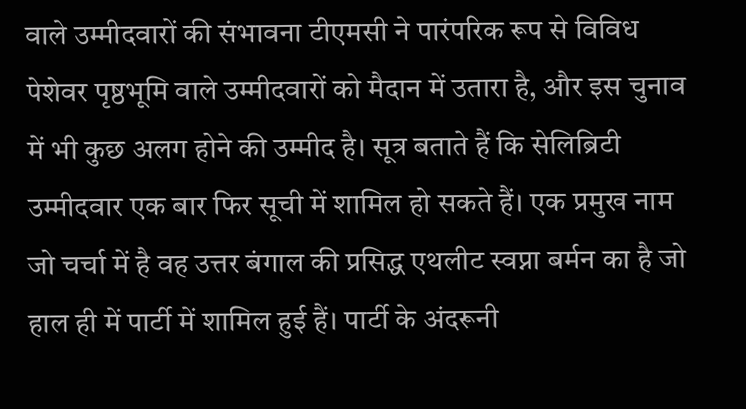वाले उम्मीदवारों की संभावना टीएमसी ने पारंपरिक रूप से विविध पेशेवर पृष्ठभूमि वाले उम्मीदवारों को मैदान में उतारा है, और इस चुनाव में भी कुछ अलग होने की उम्मीद है। सूत्र बताते हैं कि सेलिब्रिटी उम्मीदवार एक बार फिर सूची में शामिल हो सकते हैं। एक प्रमुख नाम जो चर्चा में है वह उत्तर बंगाल की प्रसिद्ध एथलीट स्वप्ना बर्मन का है जो हाल ही में पार्टी में शामिल हुई हैं। पार्टी के अंदरूनी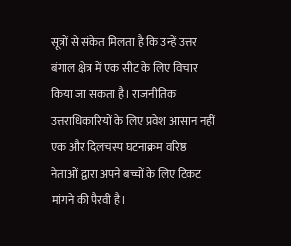सूत्रों से संकेत मिलता है कि उन्हें उत्तर बंगाल क्षेत्र में एक सीट के लिए विचार किया जा सकता है। राजनीतिक उत्तराधिकारियों के लिए प्रवेश आसान नहीं एक और दिलचस्प घटनाक्रम वरिष्ठ नेताओं द्वारा अपने बच्चों के लिए टिकट मांगने की पैरवी है।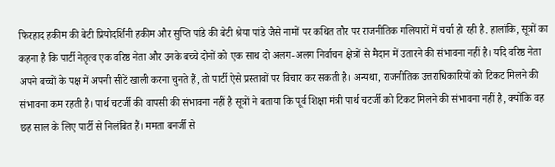फिरहाद हकीम की बेटी प्रियोदर्शिनी हकीम और सुप्ति पांडे की बेटी श्रेया पांडे जैसे नामों पर कथित तौर पर राजनीतिक गलियारों में चर्चा हो रही है. हालांकि, सूत्रों का कहना है कि पार्टी नेतृत्व एक वरिष्ठ नेता और उनके बच्चे दोनों को एक साथ दो अलग-अलग निर्वाचन क्षेत्रों से मैदान में उतारने की संभावना नहीं है। यदि वरिष्ठ नेता अपने बच्चों के पक्ष में अपनी सीटें खाली करना चुनते हैं, तो पार्टी ऐसे प्रस्तावों पर विचार कर सकती है। अन्यथा, राजनीतिक उत्तराधिकारियों को टिकट मिलने की संभावना कम रहती है। पार्थ चटर्जी की वापसी की संभावना नहीं है सूत्रों ने बताया कि पूर्व शिक्षा मंत्री पार्थ चटर्जी को टिकट मिलने की संभावना नहीं है, क्योंकि वह छह साल के लिए पार्टी से निलंबित हैं। ममता बनर्जी से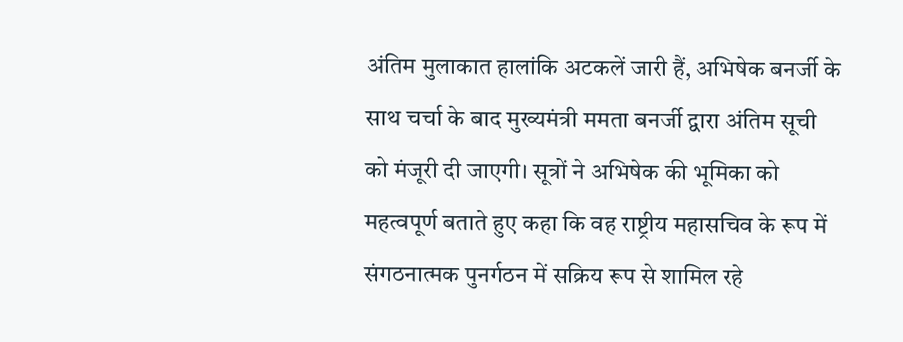अंतिम मुलाकात हालांकि अटकलें जारी हैं, अभिषेक बनर्जी के साथ चर्चा के बाद मुख्यमंत्री ममता बनर्जी द्वारा अंतिम सूची को मंजूरी दी जाएगी। सूत्रों ने अभिषेक की भूमिका को महत्वपूर्ण बताते हुए कहा कि वह राष्ट्रीय महासचिव के रूप में संगठनात्मक पुनर्गठन में सक्रिय रूप से शामिल रहे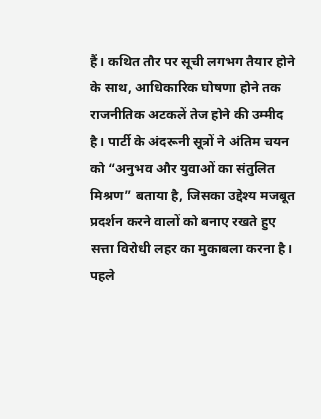हैं। कथित तौर पर सूची लगभग तैयार होने के साथ, आधिकारिक घोषणा होने तक राजनीतिक अटकलें तेज होने की उम्मीद है। पार्टी के अंदरूनी सूत्रों ने अंतिम चयन को “अनुभव और युवाओं का संतुलित मिश्रण” बताया है, जिसका उद्देश्य मजबूत प्रदर्शन करने वालों को बनाए रखते हुए सत्ता विरोधी लहर का मुकाबला करना है। पहले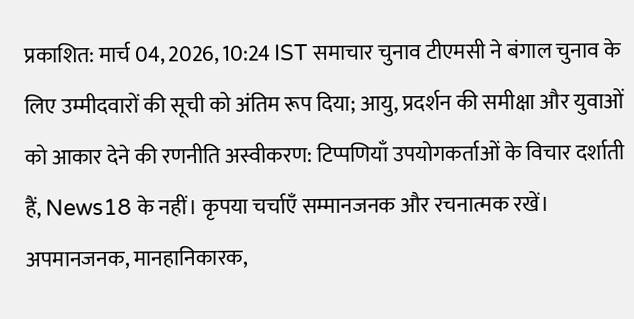प्रकाशित: मार्च 04, 2026, 10:24 IST समाचार चुनाव टीएमसी ने बंगाल चुनाव के लिए उम्मीदवारों की सूची को अंतिम रूप दिया; आयु, प्रदर्शन की समीक्षा और युवाओं को आकार देने की रणनीति अस्वीकरण: टिप्पणियाँ उपयोगकर्ताओं के विचार दर्शाती हैं, News18 के नहीं। कृपया चर्चाएँ सम्मानजनक और रचनात्मक रखें। अपमानजनक, मानहानिकारक,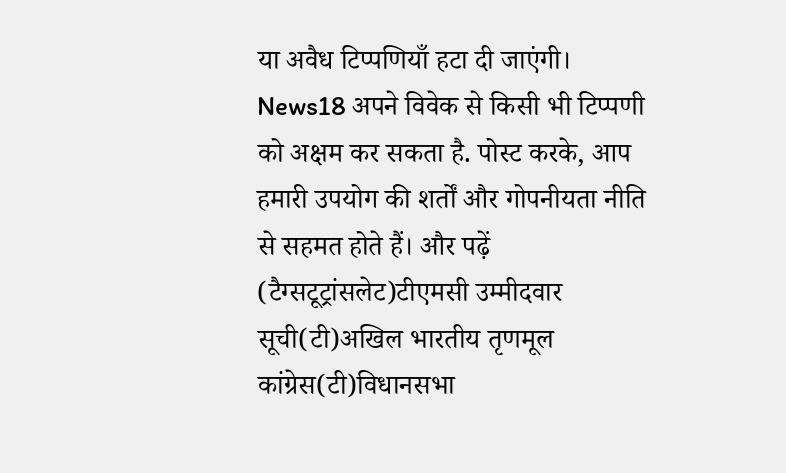या अवैध टिप्पणियाँ हटा दी जाएंगी। News18 अपने विवेक से किसी भी टिप्पणी को अक्षम कर सकता है. पोस्ट करके, आप हमारी उपयोग की शर्तों और गोपनीयता नीति से सहमत होते हैं। और पढ़ें (टैग्सटूट्रांसलेट)टीएमसी उम्मीदवार सूची(टी)अखिल भारतीय तृणमूल कांग्रेस(टी)विधानसभा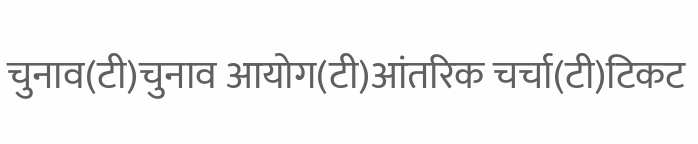चुनाव(टी)चुनाव आयोग(टी)आंतरिक चर्चा(टी)टिकट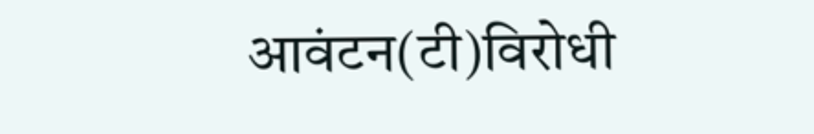आवंटन(टी)विरोधी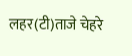लहर(टी)ताजे चेहरे